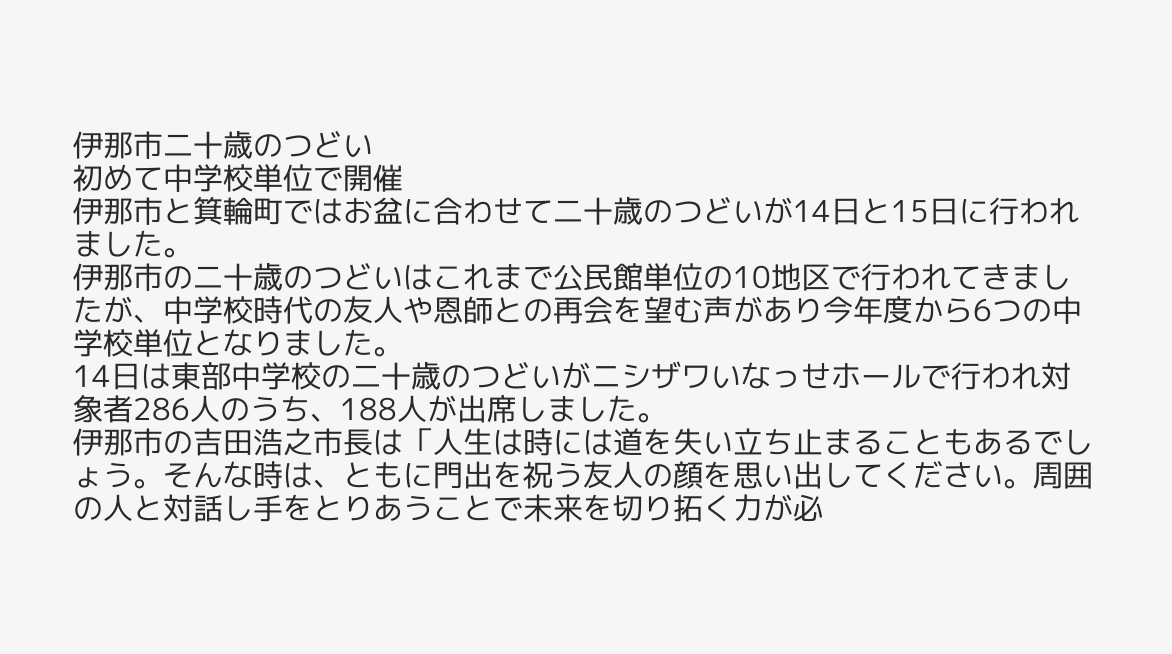伊那市二十歳のつどい
初めて中学校単位で開催
伊那市と箕輪町ではお盆に合わせて二十歳のつどいが14日と15日に行われました。
伊那市の二十歳のつどいはこれまで公民館単位の10地区で行われてきましたが、中学校時代の友人や恩師との再会を望む声があり今年度から6つの中学校単位となりました。
14日は東部中学校の二十歳のつどいがニシザワいなっせホールで行われ対象者286人のうち、188人が出席しました。
伊那市の吉田浩之市長は「人生は時には道を失い立ち止まることもあるでしょう。そんな時は、ともに門出を祝う友人の顔を思い出してください。周囲の人と対話し手をとりあうことで未来を切り拓く力が必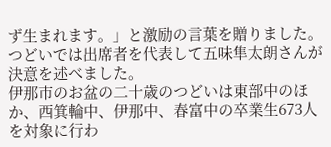ず生まれます。」と激励の言葉を贈りました。
つどいでは出席者を代表して五味隼太朗さんが決意を述べました。
伊那市のお盆の二十歳のつどいは東部中のほか、西箕輪中、伊那中、春富中の卒業生673人を対象に行わ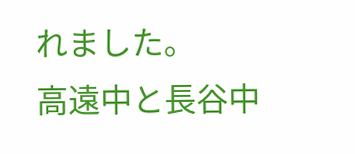れました。
高遠中と長谷中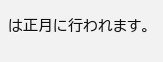は正月に行われます。